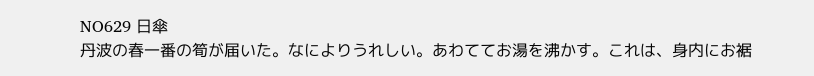NO629 日傘
丹波の春一番の筍が届いた。なによりうれしい。あわててお湯を沸かす。これは、身内にお裾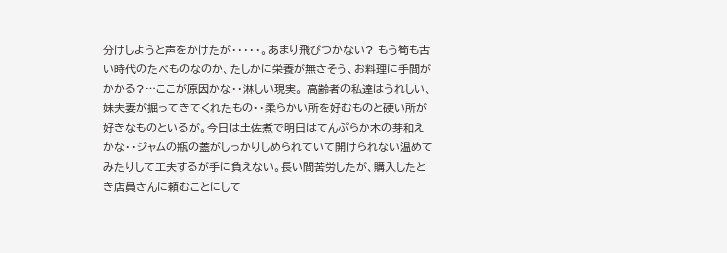分けしようと声をかけたが・・・・・。あまり飛びつかない? もう筍も古い時代のたべものなのか、たしかに栄養が無さそう、お料理に手間がかかる?…ここが原因かな・・淋しい現実。 高齢者の私達はうれしい、妹夫妻が掘ってきてくれたもの・・柔らかい所を好むものと硬い所が好きなものといるが。今日は土佐煮で明日はてんぷらか木の芽和えかな・・ジャムの瓶の蓋がしっかりしめられていて開けられない温めてみたりして工夫するが手に負えない。長い間苦労したが、購入したとき店員さんに頼むことにして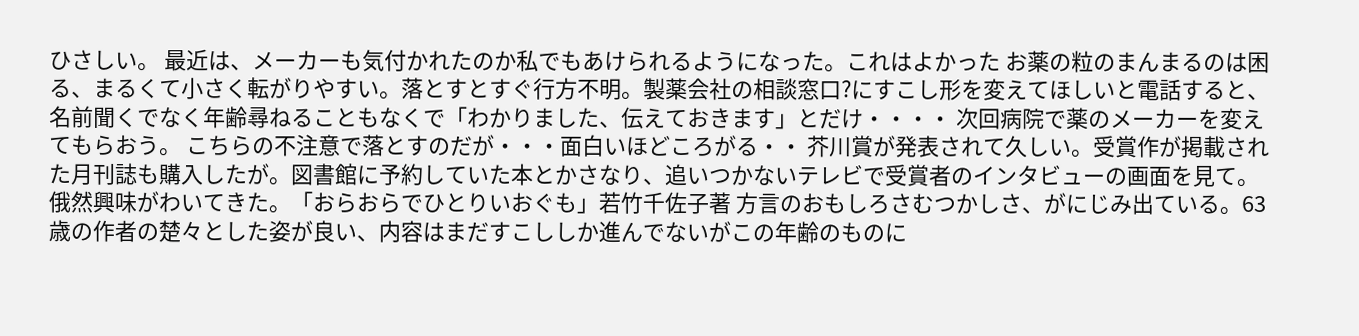ひさしい。 最近は、メーカーも気付かれたのか私でもあけられるようになった。これはよかった お薬の粒のまんまるのは困る、まるくて小さく転がりやすい。落とすとすぐ行方不明。製薬会社の相談窓口?にすこし形を変えてほしいと電話すると、名前聞くでなく年齢尋ねることもなくで「わかりました、伝えておきます」とだけ・・・・ 次回病院で薬のメーカーを変えてもらおう。 こちらの不注意で落とすのだが・・・面白いほどころがる・・ 芥川賞が発表されて久しい。受賞作が掲載された月刊誌も購入したが。図書館に予約していた本とかさなり、追いつかないテレビで受賞者のインタビューの画面を見て。俄然興味がわいてきた。「おらおらでひとりいおぐも」若竹千佐子著 方言のおもしろさむつかしさ、がにじみ出ている。63歳の作者の楚々とした姿が良い、内容はまだすこししか進んでないがこの年齢のものに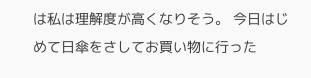は私は理解度が高くなりそう。 今日はじめて日傘をさしてお買い物に行った